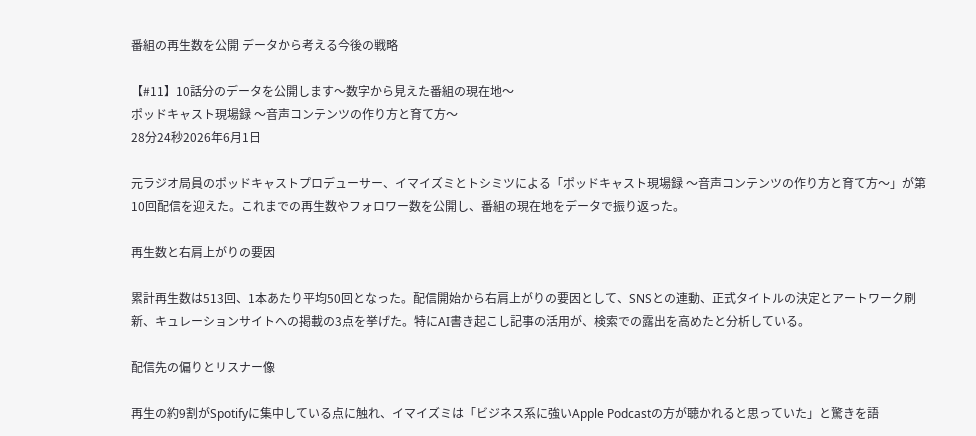番組の再生数を公開 データから考える今後の戦略

【#11】10話分のデータを公開します〜数字から見えた番組の現在地〜
ポッドキャスト現場録 〜音声コンテンツの作り方と育て方〜
28分24秒2026年6月1日

元ラジオ局員のポッドキャストプロデューサー、イマイズミとトシミツによる「ポッドキャスト現場録 〜音声コンテンツの作り方と育て方〜」が第10回配信を迎えた。これまでの再生数やフォロワー数を公開し、番組の現在地をデータで振り返った。

再生数と右肩上がりの要因

累計再生数は513回、1本あたり平均50回となった。配信開始から右肩上がりの要因として、SNSとの連動、正式タイトルの決定とアートワーク刷新、キュレーションサイトへの掲載の3点を挙げた。特にAI書き起こし記事の活用が、検索での露出を高めたと分析している。

配信先の偏りとリスナー像

再生の約9割がSpotifyに集中している点に触れ、イマイズミは「ビジネス系に強いApple Podcastの方が聴かれると思っていた」と驚きを語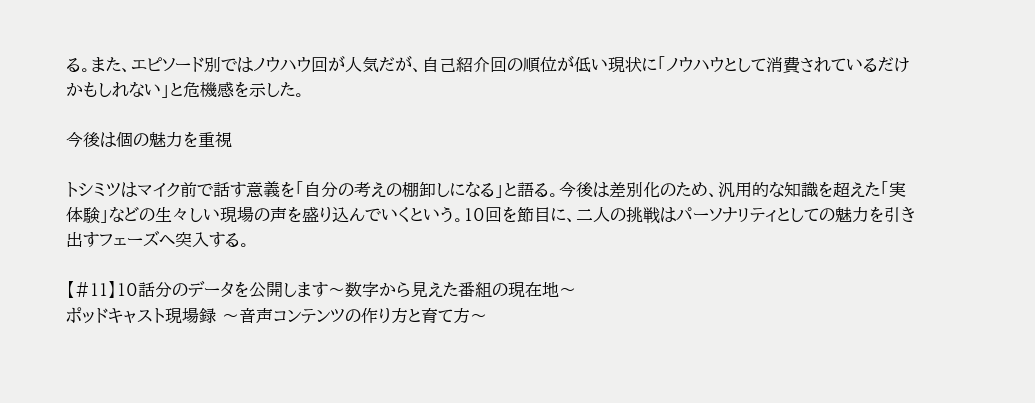る。また、エピソード別ではノウハウ回が人気だが、自己紹介回の順位が低い現状に「ノウハウとして消費されているだけかもしれない」と危機感を示した。

今後は個の魅力を重視

トシミツはマイク前で話す意義を「自分の考えの棚卸しになる」と語る。今後は差別化のため、汎用的な知識を超えた「実体験」などの生々しい現場の声を盛り込んでいくという。10回を節目に、二人の挑戦はパーソナリティとしての魅力を引き出すフェーズへ突入する。

【#11】10話分のデータを公開します〜数字から見えた番組の現在地〜
ポッドキャスト現場録 〜音声コンテンツの作り方と育て方〜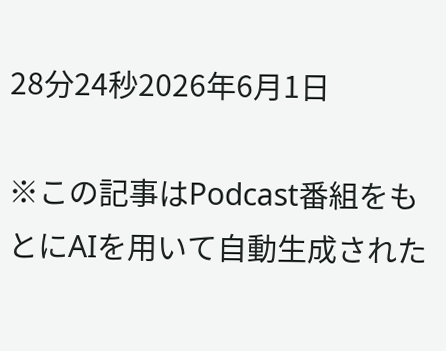28分24秒2026年6月1日

※この記事はPodcast番組をもとにAIを用いて自動生成された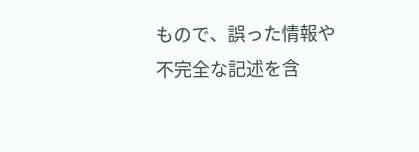もので、誤った情報や不完全な記述を含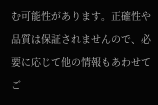む可能性があります。正確性や品質は保証されませんので、必要に応じて他の情報もあわせてご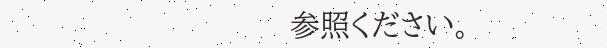参照ください。